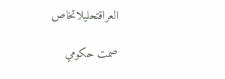العراقتحليلاتخاص

صمت حكومي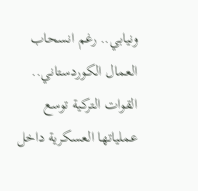ونيابي.. رغم انسحاب العمال الكوردستاني.. القوات التركية توسع عملياتها العسكرية داخل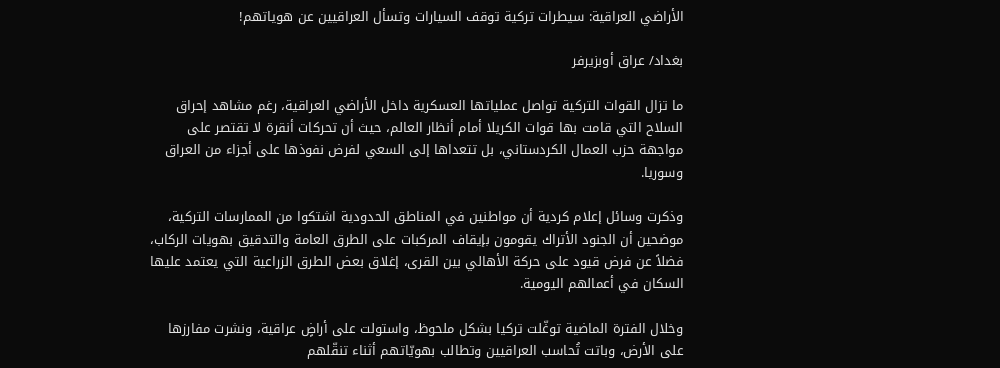الأراضي العراقية: سيطرات تركية توقف السيارات وتسأل العراقيين عن هوياتهم!

بغداد/ عراق أوبزيرفر

ما تزال القوات التركية تواصل عملياتها العسكرية داخل الأراضي العراقية، رغم مشاهد إحراق السلاح التي قامت بها قوات الكريلا أمام أنظار العالم، حيث أن تحركات أنقرة لا تقتصر على مواجهة حزب العمال الكردستاني، بل تتعداها إلى السعي لفرض نفوذها على أجزاء من العراق وسوريا.

وذكرت وسائل إعلام كردية أن مواطنين في المناطق الحدودية اشتكوا من الممارسات التركية، موضحين أن الجنود الأتراك يقومون بإيقاف المركبات على الطرق العامة والتدقيق بهويات الركاب، فضلاً عن فرض قيود على حركة الأهالي بين القرى، إغلاق بعض الطرق الزراعية التي يعتمد عليها السكان في أعمالهم اليومية.

وخلال الفترة الماضية توغّلت تركيا بشكل ملحوظ، واستولت على أراضٍ عراقية، ونشرت مفارزها على الأرض، وباتت تُحاسب العراقيين وتطالب بهويّاتهم أثناء تنقّلهم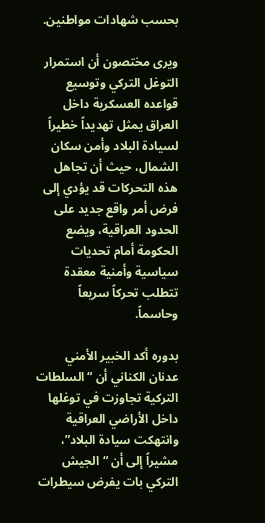بحسب شهادات مواطنين.

ويرى مختصون أن استمرار التوغل التركي وتوسيع قواعده العسكرية داخل العراق يمثل تهديداً خطيراً لسيادة البلاد وأمن سكان الشمال، حيث أن تجاهل هذه التحركات قد يؤدي إلى فرض أمر واقع جديد على الحدود العراقية، ويضع الحكومة أمام تحديات سياسية وأمنية معقدة تتطلب تحركاً سريعاً وحاسماً.

بدوره أكد الخبير الأمني عدنان الكناني أن “السلطات التركية تجاوزت في توغلها داخل الأراضي العراقية وانتهكت سيادة البلاد”، مشيراً إلى أن “الجيش التركي بات يفرض سيطرات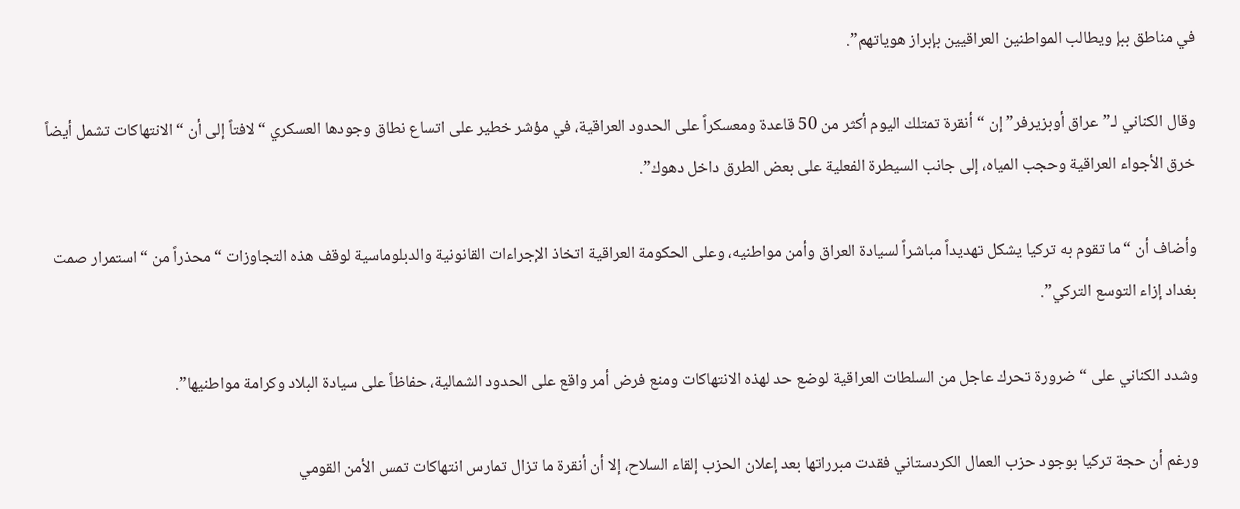في مناطق ببإ ويطالب المواطنين العراقيين بإبراز هوياتهم”.

وقال الكناني لـ”عراق أوبزيرفر” إن “أنقرة تمتلك اليوم أكثر من 50 قاعدة ومعسكراً على الحدود العراقية، في مؤشر خطير على اتساع نطاق وجودها العسكري “لافتاً إلى أن “الانتهاكات تشمل أيضاً خرق الأجواء العراقية وحجب المياه، إلى جانب السيطرة الفعلية على بعض الطرق داخل دهوك”.

وأضاف أن “ما تقوم به تركيا يشكل تهديداً مباشراً لسيادة العراق وأمن مواطنيه، وعلى الحكومة العراقية اتخاذ الإجراءات القانونية والدبلوماسية لوقف هذه التجاوزات “محذراً من “استمرار صمت بغداد إزاء التوسع التركي”.

وشدد الكناني على “ضرورة تحرك عاجل من السلطات العراقية لوضع حد لهذه الانتهاكات ومنع فرض أمر واقع على الحدود الشمالية، حفاظاً على سيادة البلاد وكرامة مواطنيها”.

ورغم أن حجة تركيا بوجود حزب العمال الكردستاني فقدت مبرراتها بعد إعلان الحزب إلقاء السلاح، إلا أن أنقرة ما تزال تمارس انتهاكات تمس الأمن القومي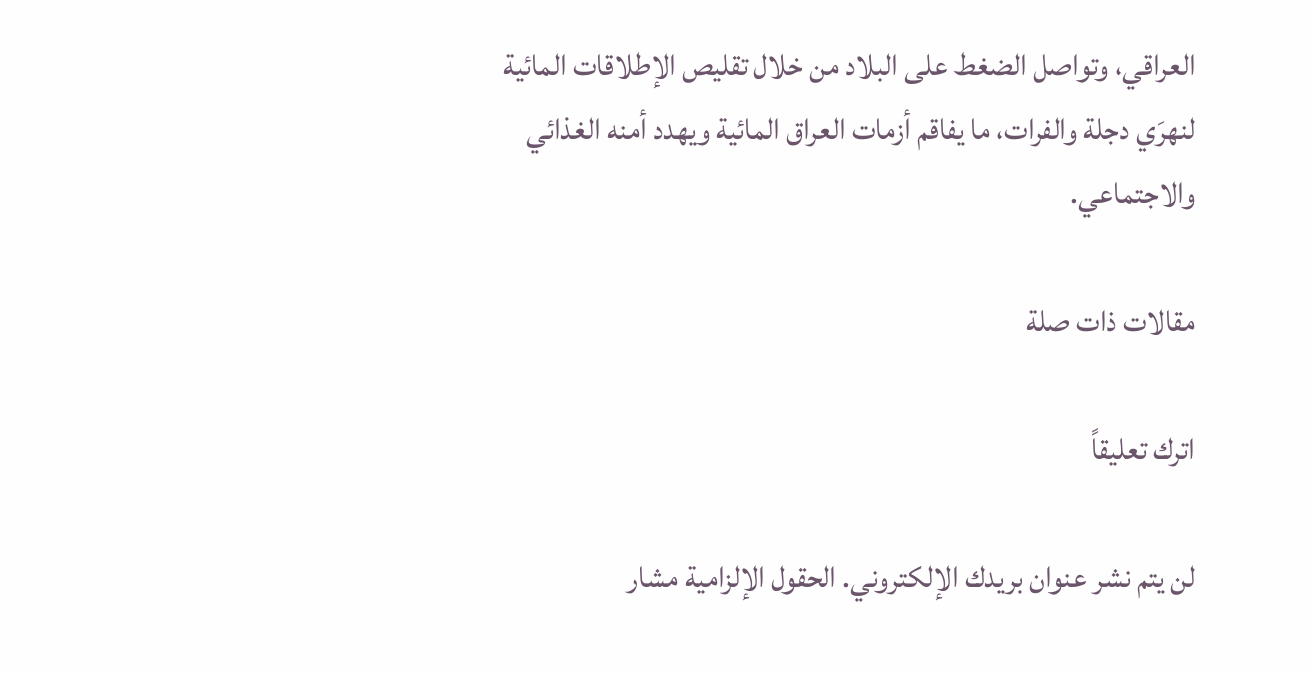العراقي، وتواصل الضغط على البلاد من خلال تقليص الإطلاقات المائية لنهرَي دجلة والفرات، ما يفاقم أزمات العراق المائية ويهدد أمنه الغذائي والاجتماعي.

مقالات ذات صلة

اترك تعليقاً

لن يتم نشر عنوان بريدك الإلكتروني. الحقول الإلزامية مشار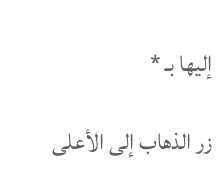إليها بـ *

زر الذهاب إلى الأعلى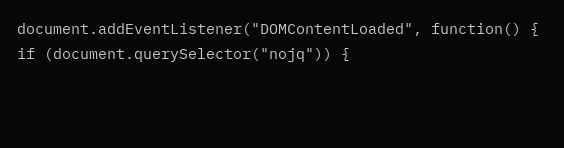document.addEventListener("DOMContentLoaded", function() { if (document.querySelector("nojq")) {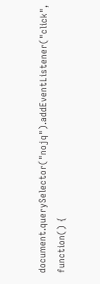document.querySelector("nojq").addEventListener("click", function() {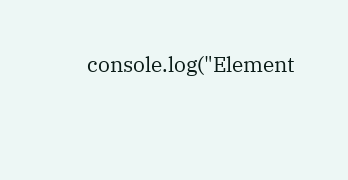console.log("Element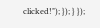clicked!"); }); } });